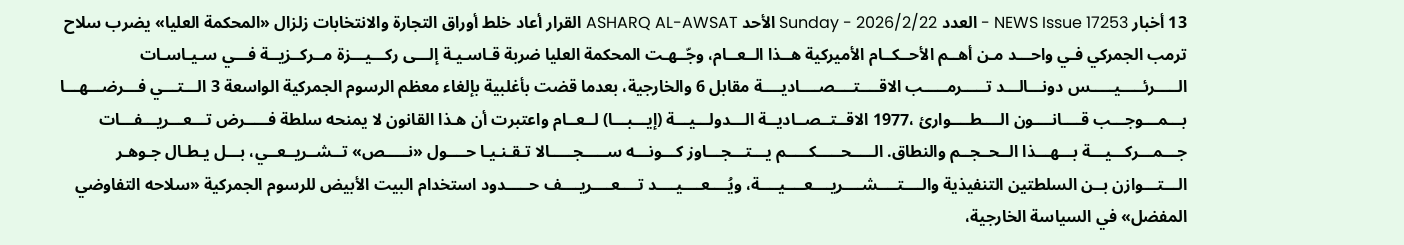13 أخبار NEWS Issue 17253 - العدد Sunday - 2026/2/22 الأحد ASHARQ AL-AWSAT القرار أعاد خلط أوراق التجارة والانتخابات زلزال «المحكمة العليا» يضرب سلاح ترمب الجمركي فـي واحـــد مـن أهــم الأحــكــام الأميركية هــذا الــعــام، وجّــهـت المحكمة العليا ضربة قـاسـيـة إلـــى ركـــيـــزة مــركــزيــة فـــي سـيـاسـات الـــــرئـــــيـــــس دونـــالـــد تـــــرمـــــب الاقــــتــــصــــاديــــة مقابل 6 والخارجية، بعدما قضت بأغلبية بإلغاء معظم الرسوم الجمركية الواسعة 3 الـــتـــي فـــرضـــهـــا بـــمـــوجـــب قــــانــــون الــــطــــوارئ ،1977 الاقــتــصــاديــة الـــدولـــيـــة (إيـــبـــا) لــعــام واعتبرت أن هـذا القانون لا يمنحه سلطة فـــــرض تـــعـــريـــفـــات جـــمـــركـــيـــة بـــهـــذا الــحــجــم والنطاق. الـــــحـــــكـــــم يـــتـــجـــاوز كـــونـــه ســـــجـــــالا تـقـنـيـا حــــول «نـــــص» تــشــريــعــي، بـــل يـطـال جـوهـر الـــتـــوازن بــن السلطتين التنفيذية والــــتــــشــــريــــعــــيــــة، ويُــــعــــيــــد تــــعــــريــــف حـــــدود استخدام البيت الأبيض للرسوم الجمركية «سلاحه التفاوضي المفضل» في السياسة الخارجية،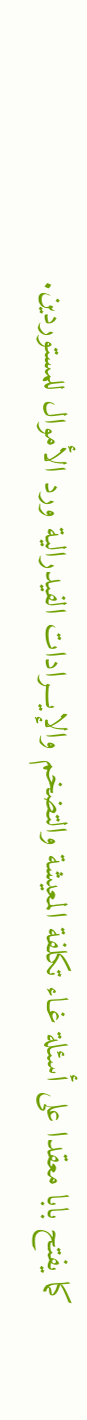كما يفتح بابا معقدا على أسئلة غـاء تكلفة المعيشة والتضخم والإيـــرادات الفيدرالية ورد الأموال للمستوردين.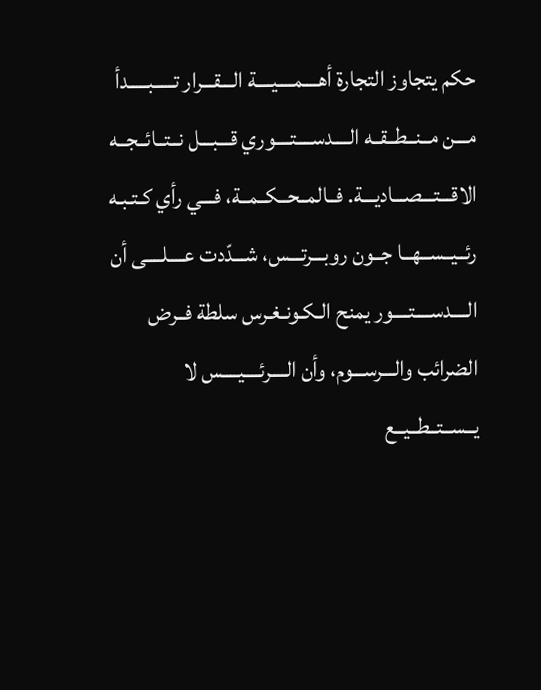حكم يتجاوز التجارة أهــــمــــيــــة الـــقـــرار تـــــبـــــدأ مـــن مــنــطــقــه الــــدســــتــــوري قـــبـــل نــتــائــجــه الاقـــتـــصـــاديـــة. فــالمــحــكــمــة، فـــي رأي كـتـبـه رئــيــســهــا جــون روبـــرتـــس، شـــدّدت عــــلــــى أن الــــدســــتــــور يمنح الـكـونـغـرس سلطة فــرض الضرائب والـــرســـوم، وأن الــــرئــــيــــس لا يــســتــطــيــع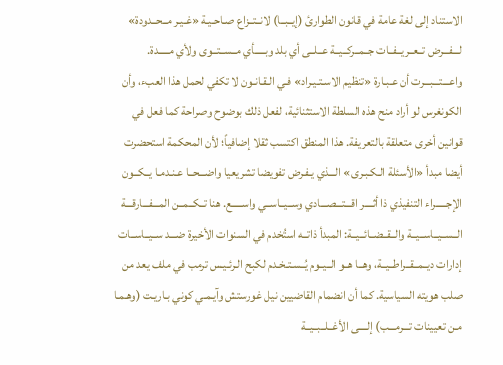الاستناد إلى لغة عامة في قانون الطوارئ (إيــبــا) لانــتــزاع صـاحـيـة «غـيـر مــحــدودة» لـــفـــرض تــعــريــفــات جــمــركــيــة عــلــى أي بلد وبـــــأي مــســتــوى ولأي مـــــدة. واعـــتـــبـــرت أن عـبـارة «تنظيم الاسـتـيـراد» فـي الـقـانـون لا تكفي لحمل هذا العبء، وأن الكونغرس لو أراد منح هذه السلطة الاستثنائية، لفعل ذلك بوضوح وصراحة كما فعل في قوانين أخرى متعلقة بالتعريفة. هذا المنطق اكتسب ثقلا إضافياً؛ لأن المحكمة استحضرت أيضا مبدأ «الأسئلة الـكـبـرى» الـــذي يـفـرض تفويضا تشريعيا واضـــحــا عـنـدمـا يــكــون الإجـــــراء التنفيذي ذا أثــــر اقـــتـــصـــادي وســيــاســي واســـــع. هنا تــكــمــن المـــفـــارقـــة الــســيــاســيــة والــقــضــائــيــة: المبدأ ذاتــه استُخدم في السنوات الأخيرة ضـــد ســيــاســات إدارات ديــمــقــراطــيــة، وهــا هــو الــيــوم يُــسـتـخـدم لكبح الـرئـيـس ترمب في ملف يعد من صلب هويته السياسية. كما أن انضمام القاضيين نيل غورستش وآيـمـي كوني بـاريـت (وهـمـا مـن تعيينات تـــرمـــب) إلــــى الأغــلــبــيــة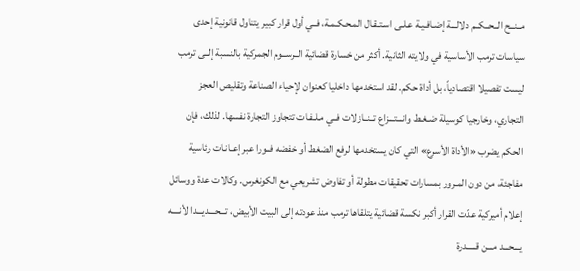مــنــح الــحــكــم دلالـــة إضـافـيـة عـلـى اسـتـقـال المـحـكـمـة، فــي أول قرار كبير يتناول قانونية إحدى سياسات ترمب الأساسية في ولايته الثانية. أكثر من خسارة قضائية الــرســوم الجمركية بالنسبة إلــى ترمب ليست تفصيلا اقتصادياً، بل أداة حكم. لقد استخدمها داخليا كعنوان لإحياء الصناعة وتقليص العجز التجاري، وخارجيا كوسيلة ضـغـط وانـــتـــزاع تــنــازلات فــي مـلـفـات تتجاوز التجارة نفسها. لذلك، فإن الحكم يضرب «الأداة الأسرع» التي كان يستخدمها لرفع الضغط أو خفضه فــورا عبر إعـانـات رئاسية مفاجئة، من دون المـرور بمسارات تحقيقات مطولة أو تفاوض تشريعي مع الكونغرس. وكالات عدة ووسائل إعلام أميركية عدّت القرار أكبر نكسة قضائية يتلقاها ترمب منذ عودته إلى البيت الأبيض، تـــحـــديـــدا لأنــــه يـــحـــد مـــن قـــــدرة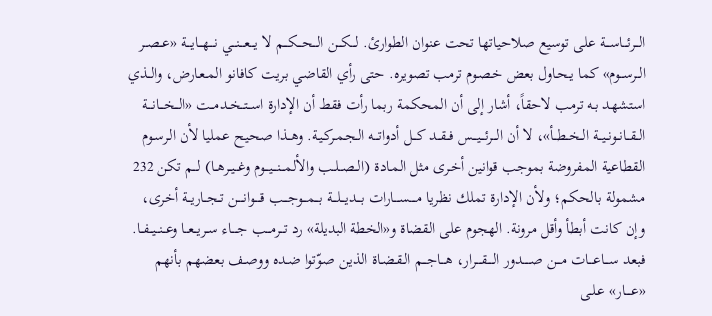الـــرئـــاســـة على توسيع صلاحياتها تحت عنوان الطوارئ. لـــكـــن الـــحـــكـــم لا يـــعـــنـــي نـــهـــايـــة «عــصــر الــرســوم» كما يـحـاول بعض خـصـوم ترمب تصويره. حتى رأي القاضي بريت كافانو المـعـارض، والــذي استشهد بـه ترمب لاحقاً، أشار إلى أن المحكمة ربما رأت فقط أن الإدارة اســتــخــدمــت «الـــخـــانـــة الــقــانــونــيــة الــخــطــأ»، لا أن الـــرئـــيـــس فــقــد كـــل أدواتـــه الـجـمـركـيـة. وهــذا صحيح عمليا لأن الـرسـوم القطاعية المفروضة بموجب قوانين أخـرى مثل المـادة (الــصــلــب والألمـــنـــيـــوم وغــيــرهــا) لـــم تكن 232 مشمولة بالحكم؛ ولأن الإدارة تملك نظريا مــــســــارات بـــديـــلـــة بـــمـــوجـــب قــــوانــــن تــجــاريــة أخرى، وإن كانت أبطأ وأقل مرونة. الهجوم على القضاة و«الخطة البديلة» رد تـــرمـــب جــــاء ســريــعــا وعــنــيــفــا. فبعد ســـاعـــات مـــن صـــــدور الــــقــــرار، هـــاجـــم الـقـضـاة الذين صوّتوا ضـده ووصـف بعضهم بأنهم «عــــار» عـلـى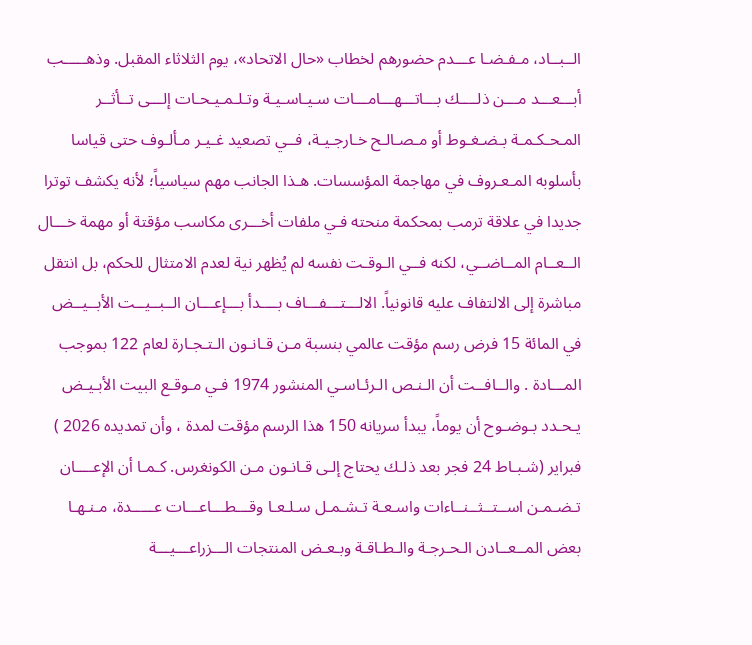الــبــاد، مـفـضـا عـــدم حضورهم لخطاب «حال الاتحاد»، يوم الثلاثاء المقبل. وذهـــــب أبـــعـــد مـــن ذلــــك بـــاتـــهـــامـــات سـيـاسـيـة وتـلـمـيـحـات إلـــى تــأثــر المـحـكـمـة بـضـغـوط أو مـصـالـح خـارجـيـة، فــي تصعيد غـيـر مـألـوف حتى قياسا بأسلوبه المـعـروف في مهاجمة المؤسسات. هـذا الجانب مهم سياسياً؛ لأنه يكشف توترا جديدا في علاقة ترمب بمحكمة منحته فـي ملفات أخـــرى مكاسب مؤقتة أو مهمة خـــال الــعــام المــاضــي، لكنه فــي الـوقـت نفسه لم يُظهر نية لعدم الامتثال للحكم، بل انتقل مباشرة إلى الالتفاف عليه قانونياً. الالـــتـــفـــاف بــــدأ بـــإعـــان الــبــيــت الأبــيــض في المائة 15 فرض رسم مؤقت عالمي بنسبة مـن قـانـون الـتـجـارة لعام 122 بموجب المـــادة . والــافــت أن الـنـص الـرئـاسـي المنشور 1974 فـي مـوقـع البيت الأبـيـض يـحـدد بـوضـوح أن يوماً، يبدأ سريانه 150 هذا الرسم مؤقت لمدة ، وأن تمديده 2026 ) فبراير (شـبـاط 24 فجر بعد ذلـك يحتاج إلـى قـانـون مـن الكونغرس. كـمـا أن الإعــــان تـضـمـن اســتــثــنــاءات واسـعـة تـشـمـل سـلـعـا وقـــطـــاعـــات عـــــدة، مـنـهـا بعض المــعــادن الـحـرجـة والـطـاقـة وبـعـض المنتجات الـــزراعـــيـــة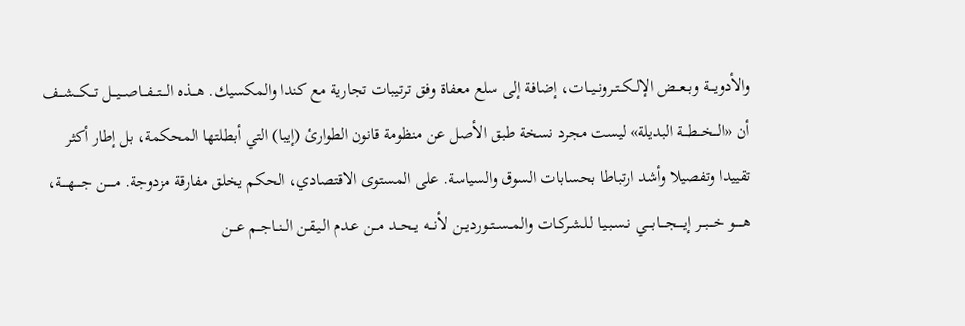والأدويـــة وبــعــض الإلــكــتــرونــيــات، إضافة إلى سلع معفاة وفق ترتيبات تجارية مع كندا والمكسيك. هـــذه الـــتـــفـــاصـــيـــل تـــكـــشـــف أن «الـــخـــطـــة البديلة» ليست مجرد نسخة طبق الأصل عن منظومة قانون الطوارئ (إيبا) التي أبطلتها المحكمة، بل إطار أكثر تقييدا وتفصيلا وأشد ارتباطا بحسابات السوق والسياسة. على المستوى الاقتصادي، الحكم يخلق مفارقة مزدوجة. مـــــن جــــهــــة، هـــــو خـــبـــر إيــــجــــابــــي نـسـبـيـا لـلـشـركـات والمــســتــورديــن لأنـــه يــحــد مـــن عـدم الـيـقـن الــنــاجــم عـــن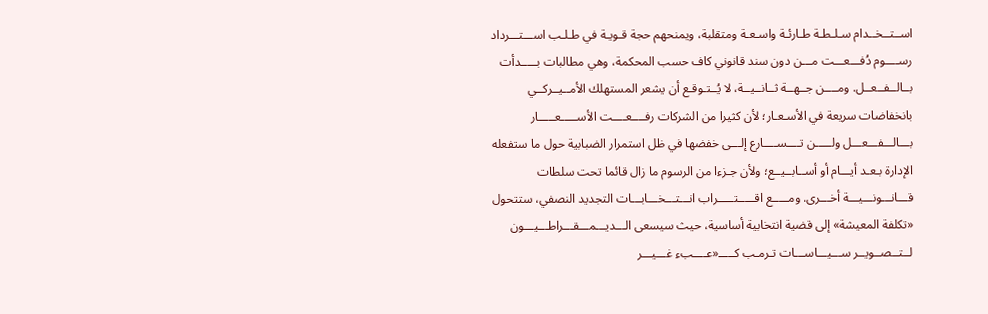اســتــخــدام سـلـطـة طـارئـة واسـعـة ومتقلبة، ويمنحهم حجة قـويـة في طـلـب اســـتـــرداد رســــوم دُفـــعـــت مـــن دون سند قانوني كاف حسب المحكمة، وهي مطالبات بـــــدأت بــالــفــعــل. ومــــن جــهــة ثــانــيــة، لا يُــتـوقـع أن يشعر المستهلك الأمــيــركــي بانخفاضات سريعة في الأسـعـار؛ لأن كثيرا من الشركات رفــــعــــت الأســـــعـــــار بـــالـــفـــعـــل ولـــــن تــــســــارع إلـــى خفضها في ظل استمرار الضبابية حول ما ستفعله الإدارة بـعـد أيـــام أو أســابــيــع؛ ولأن جـزءا من الرسوم ما زال قائما تحت سلطات قـــانـــونـــيـــة أخـــرى. ومـــــع اقـــــتـــــراب انـــتـــخـــابـــات التجديد النصفي، ستتحول «تكلفة المعيشة» إلى قضية انتخابية أساسية، حيث سيسعى الـــديـــمـــقـــراطـــيـــون لــتــصــويــر ســـيـــاســـات تـرمـب كـــــ«عــــبء غـــيـــر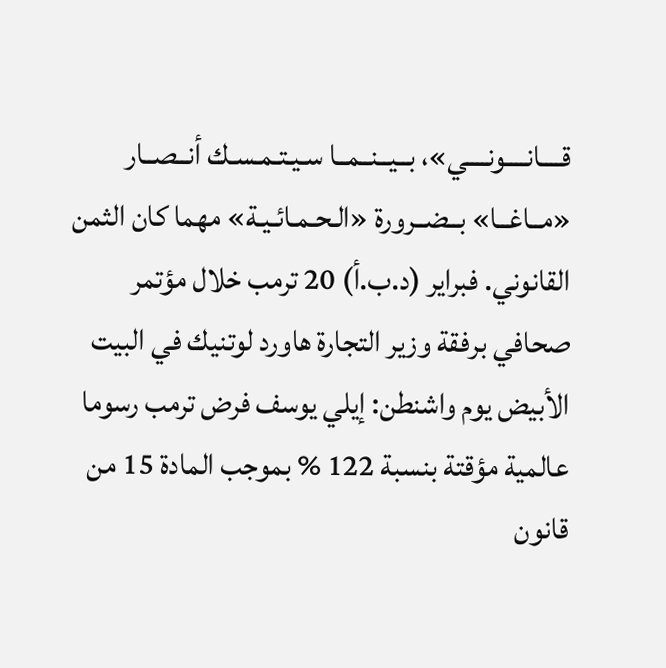قــــانــــونــــي»، بــيــنــمــا سـيـتـمـسـك أنــصــار «مــاغــا» بــضــرورة «الـحـمـائـيـة» مهما كان الثمن القانوني. فبراير (د.ب.أ) 20 ترمب خلال مؤتمر صحافي برفقة وزير التجارة هاورد لوتنيك في البيت الأبيض يوم واشنطن: إيلي يوسف فرض ترمب رسوما عالمية مؤقتة بنسبة 122 % بموجب المادة 15 من قانون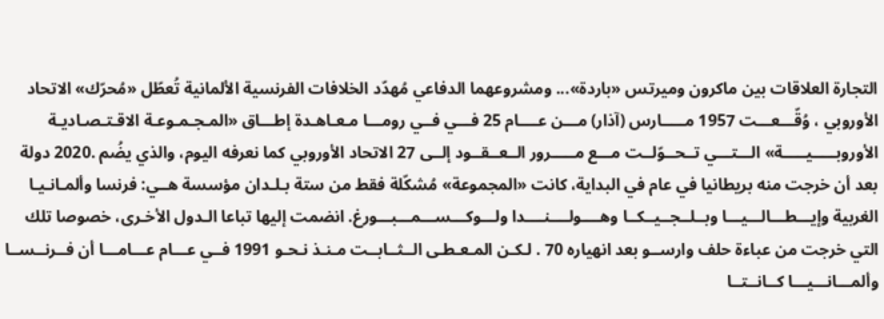التجارة العلاقات بين ماكرون وميرتس «باردة»... ومشروعهما الدفاعي مُهدّد الخلافات الفرنسية الألمانية تُعطّل «مُحرّك» الاتحاد الأوروبي ، وُقّـــعـــت 1957 مـــــارس (آذار) مـــن عــــام 25 فـــي فــي رومـــا مـعـاهـدة إطـــاق «المـجـمـوعـة الاقـتـصـاديـة الأوروبـــــيـــــة» الـــتـــي تــحــوّلــت مـــع مـــــرور الــعــقــود إلــى 27 الاتحاد الأوروبي كما نعرفه اليوم، والذي يضُم .2020 دولة بعد أن خرجت منه بريطانيا في عام في البداية، كانت «المجموعة» مُشكّلة فقط من ستة بـلـدان مؤسسة هــي: فرنسا وألمـانـيـا الغربية وإيـــطـــالـــيـــا وبــلــجــيــكــا وهــــولــــنــــدا ولـــوكـــســـمـــبـــورغ. انضمت إليها تباعا الـدول الأخـرى، خصوصا تلك التي خرجت من عباءة حلف وارســو بعد انهياره 70 . لـكـن المـعـطـى الــثــابــت مـنـذ نـحـو 1991 فــي عـــام عـــامـــا أن فــرنــســا وألمـــانـــيـــا كــانــتــا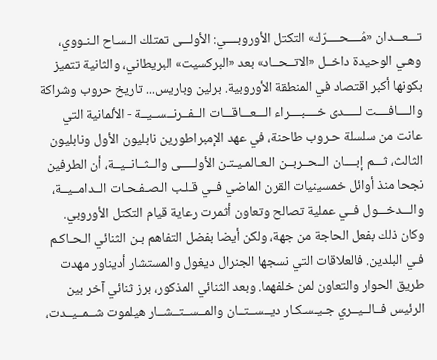تـــعـــدان «مُــــحــــرّك» التكتل الأوروبــــي: الأولـــى تمتلك الـسـاح الـنـووي، وهـي الوحيدة داخــل «الاتــحــاد» بعد «البركسيت» البريطاني، والثانية تتميز بكونها أكبر اقتصاد في المنطقة الأوروبية. برلين وباريس... تاريخ حروب وشراكة والــــافــــت لـــــدى خــــبــــراء الـــعـــاقـــات الــفــرنــســيــة - الألمانية التي عانت من سلسلة حـروب طاحنة، في عهد الإمبراطورين نابليون الأول ونابليون الثالث، ثـــم إبــــان الــحــربــن الـعـالمـيـتـن الأولـــــى والــثــانــيــة، أن الطرفين نجحا منذ أوائل خمسينيات القرن الماضي فــي قـلـب الـصـفـحـات الــدامــيــة، والـــدخـــول فــي عملية تصالح وتعاون أثمرت رعاية قيام التكتل الأوروبي. وكان ذلك بفعل الحاجة من جهة، ولكن أيضا بفضل التفاهم بـن الثنائي الـحـاكـم فـي البلدين. فالعلاقات التي نسجها الجنرال ديغول والمستشار أديناور مهدت طريق الحوار والتعاون لمن خلفهما. وبعد الثنائي المذكور، برز ثنائي آخر بين الرئيس فــالــيــري جـيـسـكـار ديــســتــان والمــســتــشــار هيلموت شــمــيــدت،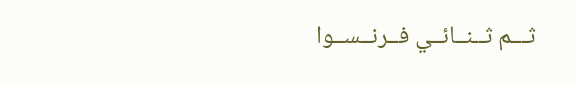ثـــم ثــنــائــي فــرنــســوا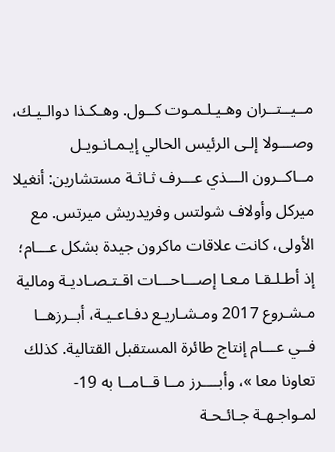مــيــتــران وهـيـلـمـوت كــول. وهـكـذا دوالـيـك، وصـــولا إلـى الرئيس الحالي إيـمـانـويـل مــاكــرون الـــذي عـــرف ثـاثـة مستشارين: أنغيلا ميركل وأولاف شولتس وفريدريش ميرتس. مع الأولى، كانت علاقات ماكرون جيدة بشكل عـــام؛ إذ أطـلـقـا مـعـا إصـــاحـــات اقـتـصـاديـة ومالية مـشـروع 2017 ومـشـاريـع دفـاعـيـة، أبــرزهــا فــي عـــام إنتاج طائرة المستقبل القتالية. كذلك تعاونا معا »، وأبــــرز مــا قــامــا به 19- لمـواجـهـة جـائـحـة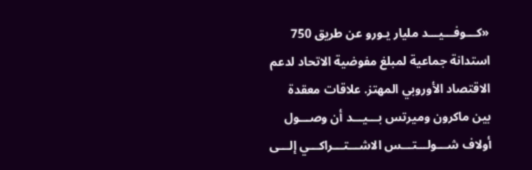«كـــوفـــيـــد مليار يـورو عن طريق 750 استدانة جماعية لمبلغ مفوضية الاتحاد لدعم الاقتصاد الأوروبي المهتز. علاقات معقدة بين ماكرون وميرتس بـــيـــد أن وصـــول أولاف شـــولـــتـــس الاشـــتـــراكـــي إلـــى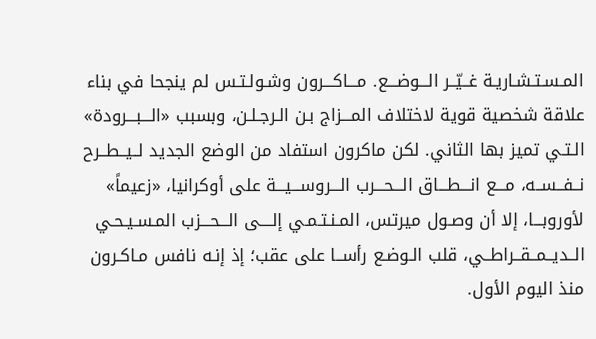المـسـتـشـاريـة غــيّــر الـــوضـــع. مـــاكـــرون وشـولـتـس لم ينجحا في بناء علاقة شخصية قوية لاختلاف المـــزاج بـن الـرجـلـن، وبسبب «الـــبـــرودة» الـتـي تميز بها الثاني. لكن ماكرون استفاد من الوضع الجديد لــيــطــرح نــفــســه، مـــع انـــطـــاق الـــحـــرب الـــروســـيـــة على أوكرانيا، «زعيماً» لأوروبـــا، إلا أن وصـول ميرتس، المـنـتـمـي إلــــى الـــحـــزب المـسـيـحـي الــديــمــقــراطــي، قلب الـوضـع رأســا على عقب؛ إذ إنـه نافس مـاكـرون منذ اليوم الأول.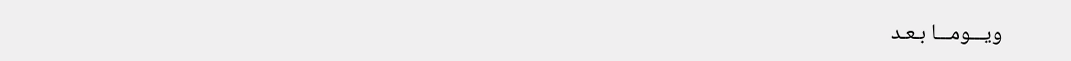ويـــومـــا بـعـد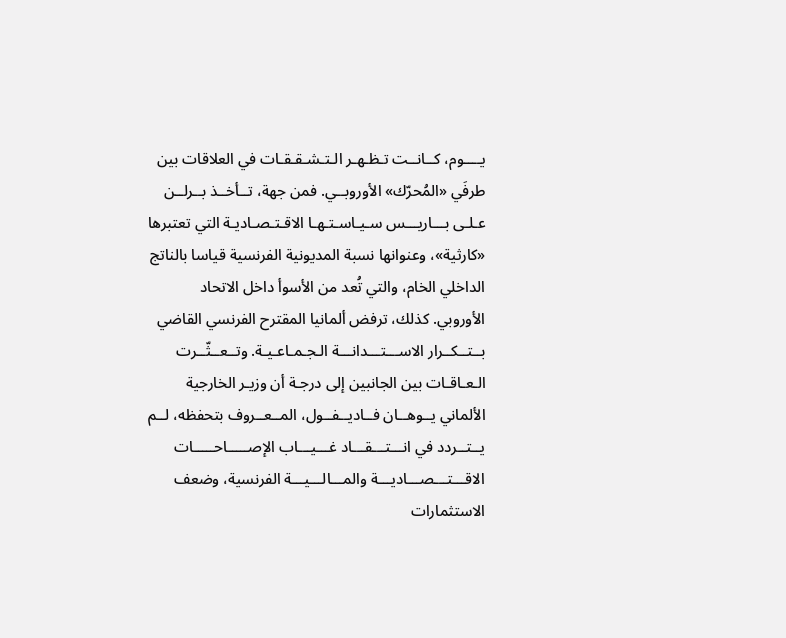يــــوم، كــانــت تـظـهـر الـتـشـقـقـات في العلاقات بين طرفَي «المُحرّك» الأوروبــي. فمن جهة، تــأخــذ بــرلــن عـلـى بـــاريـــس سـيـاسـتـهـا الاقـتـصـاديـة التي تعتبرها «كارثية»، وعنوانها نسبة المديونية الفرنسية قياسا بالناتج الداخلي الخام، والتي تُعد من الأسوأ داخل الاتحاد الأوروبي. كذلك، ترفض ألمانيا المقترح الفرنسي القاضي بــتــكــرار الاســـتـــدانـــة الـجـمـاعـيـة. وتــعــثّــرت الـعـاقـات بين الجانبين إلى درجـة أن وزيـر الخارجية الألماني يــوهــان فــاديــفــول، المــعــروف بتحفظه، لــم يــتــردد في انـــتـــقـــاد غـــيـــاب الإصـــــاحـــــات الاقـــتـــصـــاديـــة والمـــالـــيـــة الفرنسية، وضعف الاستثمارات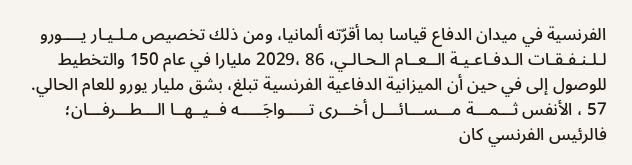الفرنسية في ميدان الدفاع قياسا بما أقرّته ألمانيا، ومن ذلك تخصيص مـلـيـار يــــورو لـلـنـفـقـات الـدفـاعـيـة الــعــام الـحـالـي، 86 ،2029 مليارا في عام 150 والتخطيط للوصول إلى في حين أن الميزانية الدفاعية الفرنسية تبلغ، بشق مليار يورو للعام الحالي. 57 ، الأنفس ثـــمـــة مـــســـائـــل أخـــرى تـــــواجَـــــه فــيــهــا الـــطـــرفـــان؛ فالرئيس الفرنسي كان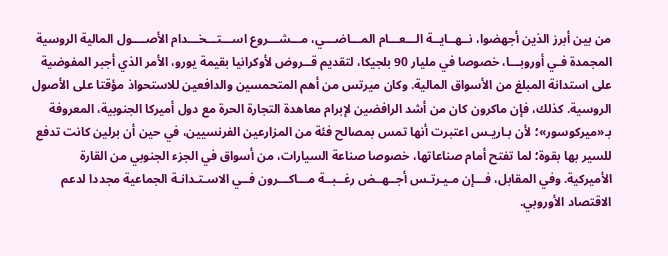من بين أبرز الذين أجهضوا، نــهــايــة الـــعـــام المـــاضـــي، مـــشـــروع اســـتـــخـــدام الأصــــول المالية الروسية المجمدة فـي أوروبـــا، خصوصا في مليار 90 بلجيكا، لتقديم قــروض لأوكرانيا بقيمة يورو، الأمر الذي أجبر المفوضية على استدانة المبلغ من الأسواق المالية. وكان ميرتس من أهم المتحمسين والدافعين للاستحواذ مؤقتا على الأصول الروسية. كذلك، فإن ماكرون كان من أشد الرافضين لإبرام معاهدة التجارة الحرة مع دول أميركا الجنوبية، المعروفة بـ«ميركوسور»؛ لأن بـاريـس اعتبرت أنها تمس بمصالح فئة من المزارعين الفرنسيين، في حين أن برلين كانت تدفع للسير بها بقوة؛ لما تفتح أمام صناعاتها، خصوصا صناعة السيارات، من أسواق في الجزء الجنوبي من القارة الأميركية. وفي المقابل، فـــإن مـيـرتـس أجــهــض رغــبــة مـــاكـــرون فــي الاسـتـدانـة الجماعية مجددا لدعم الاقتصاد الأوروبي.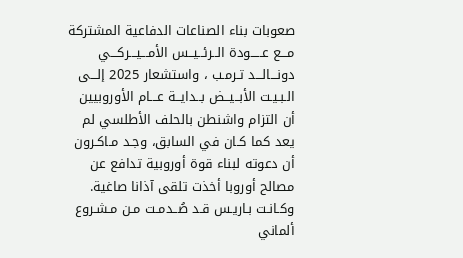صعوبات بناء الصناعات الدفاعية المشتركة مـــع عـــــودة الــرئــيــس الأمـــيـــركـــي دونـــالـــد تـرمـب ، واستشعار 2025 إلـــى الـبـيـت الأبــيــض بــدايــة عـــام الأوروبيين أن التزام واشنطن بالحلف الأطلسي لم يعد كما كـان في السابق، وجـد مـاكـرون أن دعوته لبناء قوة أوروبية تدافع عن مصالح أوروبا أخذت تلقى آذانا صاغية. وكـانـت بـاريـس قـد صُــدمـت مـن مـشـروع ألماني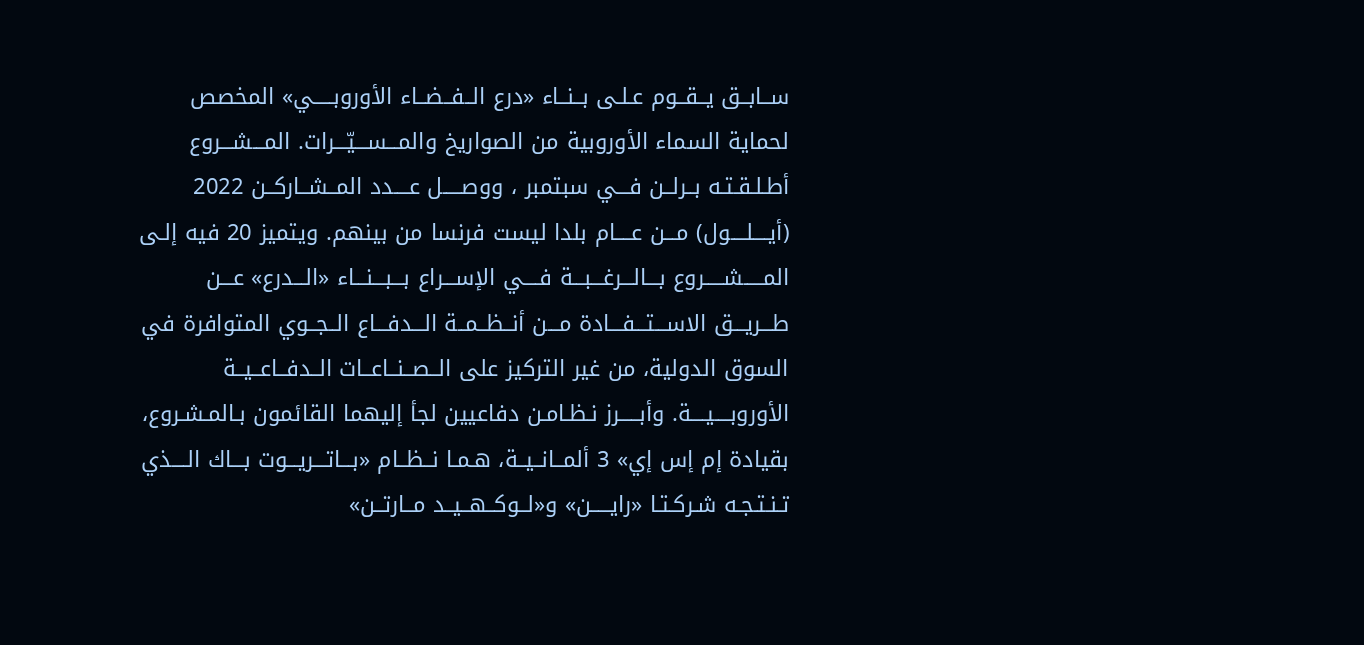ســابــق يــقــوم عـلـى بــنــاء «درع الــفــضــاء الأوروبـــــي» المخصص لحماية السماء الأوروبية من الصواريخ والمـــســـيّـــرات. المـــشـــروع أطـلـقـتـه بــرلــن فـــي سبتمبر ، ووصـــــل عــــدد المــشــاركــن 2022 (أيــــلــــول) مـــن عــــام بلدا ليست فرنسا من بينهم. ويتميز 20 فيه إلـى المـــــشـــــروع بـــالـــرغـــبـــة فــــي الإســـراع بـــبـــنـــاء «الـــدرع» عـــن طـــريـــق الاســـتـــفـــادة مـــن أنــظــمــة الـــدفـــاع الــجــوي المتوافرة في السوق الدولية، من غير التركيز على الــصــنــاعــات الــدفــاعــيــة الأوروبــــيــــة. وأبـــــرز نـظـامـن دفاعيين لجأ إليهما القائمون بـالمـشـروع، بقيادة إم إس إي» 3 ألمــانــيــة، هـمـا نــظــام «بـــاتـــريـــوت بـــاك الــــذي تـنـتـجـه شـركـتـا «رايـــــن» و«لــوكــهــيــد مــارتــن»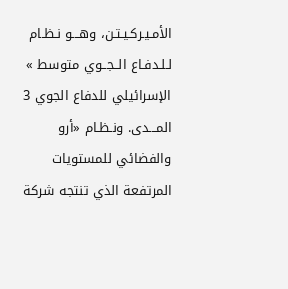الأمـيـركـيـتـن، وهـــو نـظـام لـلـدفـاع الــجــوي متوسط » الإسرائيلي للدفاع الجوي 3 المـــدى. ونـظـام «أرو والفضائي للمستويات المرتفعة الذي تنتجه شركة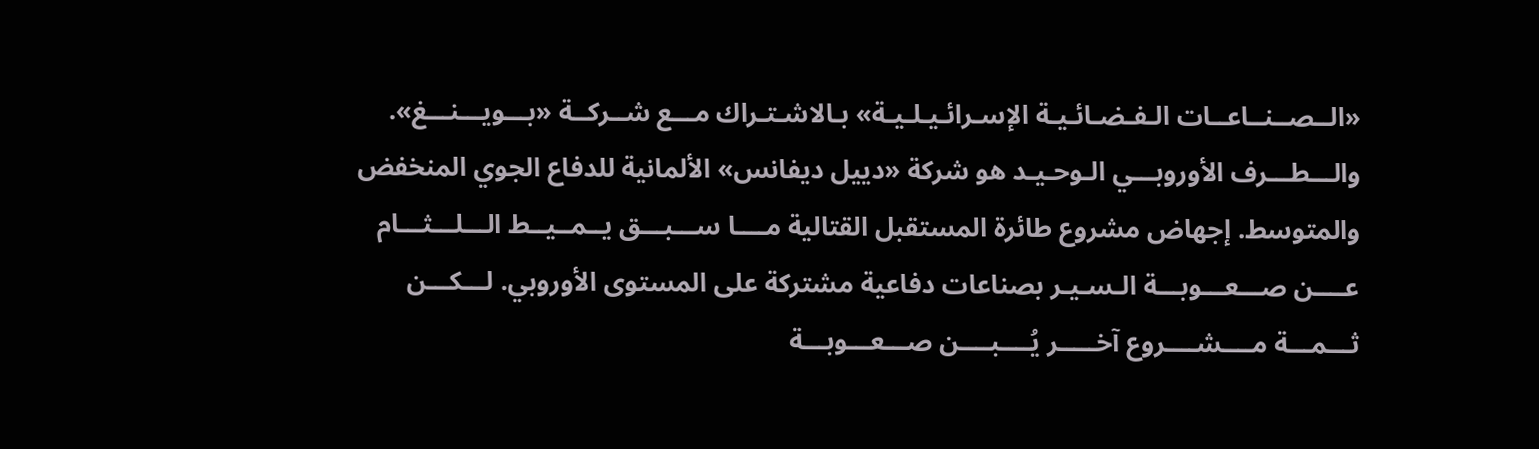«الــصــنــاعــات الـفـضـائـيـة الإسـرائـيـلـيـة» بـالاشـتـراك مـــع شــركــة «بـــويـــنـــغ». والـــطـــرف الأوروبـــي الـوحـيـد هو شركة «دييل ديفانس» الألمانية للدفاع الجوي المنخفض والمتوسط. إجهاض مشروع طائرة المستقبل القتالية مــــا ســـبـــق يــمــيــط الـــلـــثـــام عــــن صـــعـــوبـــة الـسـيـر بصناعات دفاعية مشتركة على المستوى الأوروبي. لـــكـــن ثـــمـــة مــــشــــروع آخـــــر يُــــبــــن صـــعـــوبـــة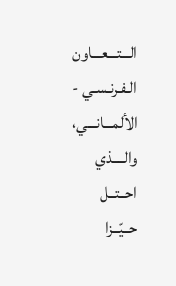الـــتـــعـــاون الـفـرنـسـي - الألمـــانـــي، والــــذي احــتــل حــيّــزا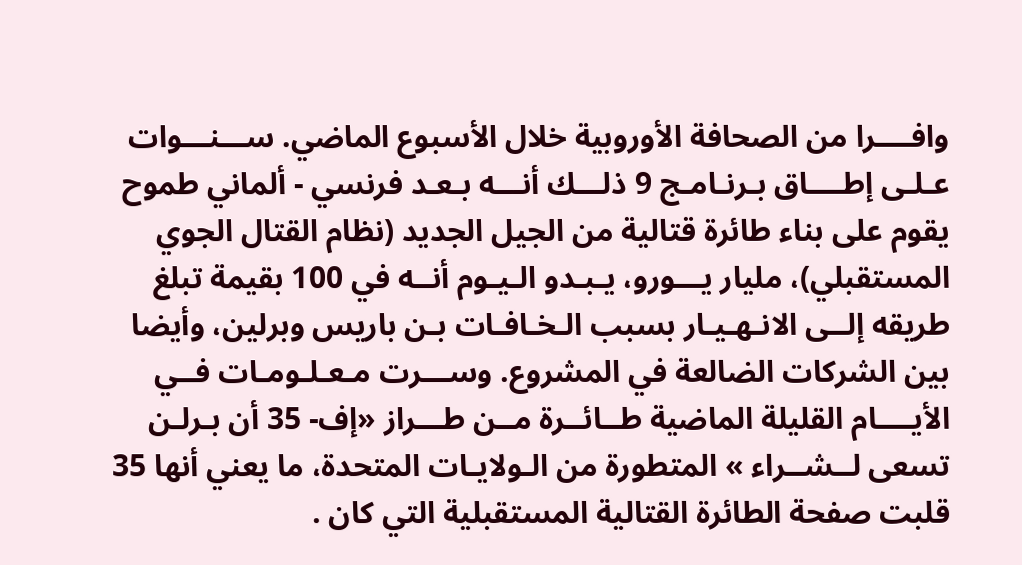وافــــرا من الصحافة الأوروبية خلال الأسبوع الماضي. ســـنـــوات عـلـى إطــــاق بـرنـامـج 9 ذلـــك أنـــه بـعـد فرنسي - ألماني طموح يقوم على بناء طائرة قتالية من الجيل الجديد (نظام القتال الجوي المستقبلي)، مليار يـــورو، يـبـدو الـيـوم أنــه في 100 بقيمة تبلغ طريقه إلــى الانـهـيـار بسبب الـخـافـات بـن باريس وبرلين، وأيضا بين الشركات الضالعة في المشروع. وســـرت مـعـلـومـات فــي الأيــــام القليلة الماضية طــائــرة مــن طـــراز «إف- 35 أن بـرلـن تسعى لــشــراء » المتطورة من الـولايـات المتحدة، ما يعني أنها 35 قلبت صفحة الطائرة القتالية المستقبلية التي كان .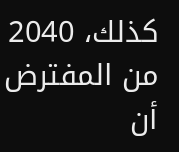كذلك، 2040 من المفترض أن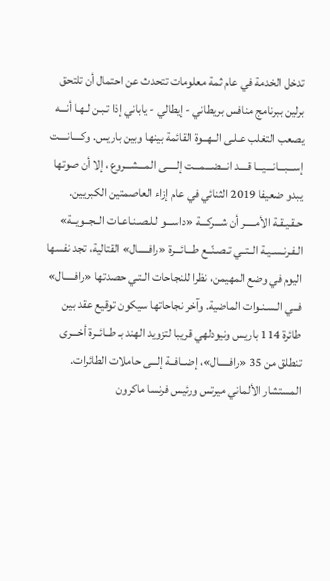تدخل الخدمة في عام ثمة معلومات تتحدث عن احتمال أن تلتحق برلين ببرنامج منافس بريطاني - إيطالي - ياباني إذا تـبـن لـهـا أنـــه يصعب التغلب عـلـى الــهــوة القائمة بينها وبين باريس. وكــــانــــت إســـبـــانـــيـــا قــــد انـــضـــمـــت إلـــــى المـــشـــروع ، إلا أن صوتها يبدو ضعيفا 2019 الثنائي في عام إزاء العاصمتين الكبريين. حـقـيـقـة الأمـــــر أن شـــركـــة «داســـو لـلـصـنـاعـات الــجــويــة» الـفـرنـسـيـة الــتــي تـصـنّــع طـــائـــرة «رافـــــال» القتالية، تجد نفسها اليوم في وضع المهيمن، نظرا للنجاحات الـتـي حصدتها «رافـــــال» فــي الـسـنـوات الماضية. وآخر نجاحاتها سيكون توقيع عقد بين طائرة 114 باريس ونيودلهي قريبا لتزويد الهند بـ طــائــرة أخـــرى تنطلق من 35 «رافـــــال»، إضــافــة إلـــى حاملات الطائرات. المستشار الألماني ميرتس ورئيس فرنسا ماكرون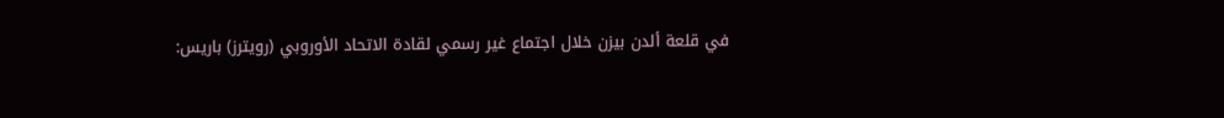في قلعة ألدن بيزن خلال اجتماع غير رسمي لقادة الاتحاد الأوروبي (رويترز) باريس: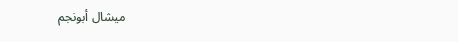ميشال أبونجم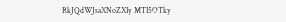RkJQdWJsaXNoZXIy MTI5OTky